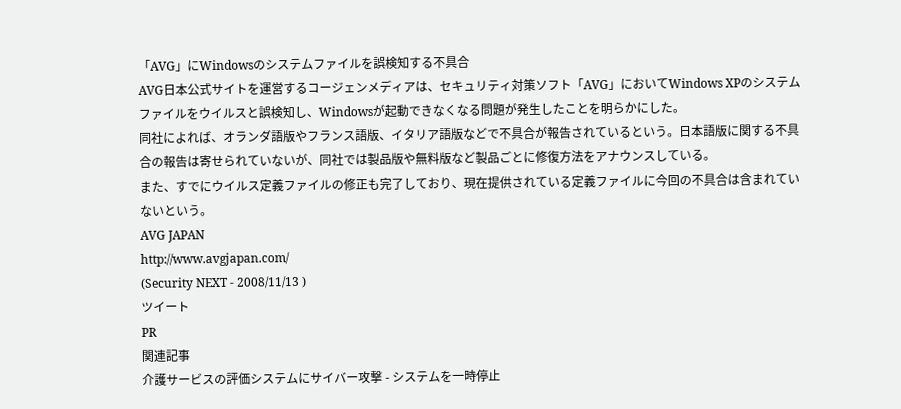「AVG」にWindowsのシステムファイルを誤検知する不具合
AVG日本公式サイトを運営するコージェンメディアは、セキュリティ対策ソフト「AVG」においてWindows XPのシステムファイルをウイルスと誤検知し、Windowsが起動できなくなる問題が発生したことを明らかにした。
同社によれば、オランダ語版やフランス語版、イタリア語版などで不具合が報告されているという。日本語版に関する不具合の報告は寄せられていないが、同社では製品版や無料版など製品ごとに修復方法をアナウンスしている。
また、すでにウイルス定義ファイルの修正も完了しており、現在提供されている定義ファイルに今回の不具合は含まれていないという。
AVG JAPAN
http://www.avgjapan.com/
(Security NEXT - 2008/11/13 )
ツイート
PR
関連記事
介護サービスの評価システムにサイバー攻撃 - システムを一時停止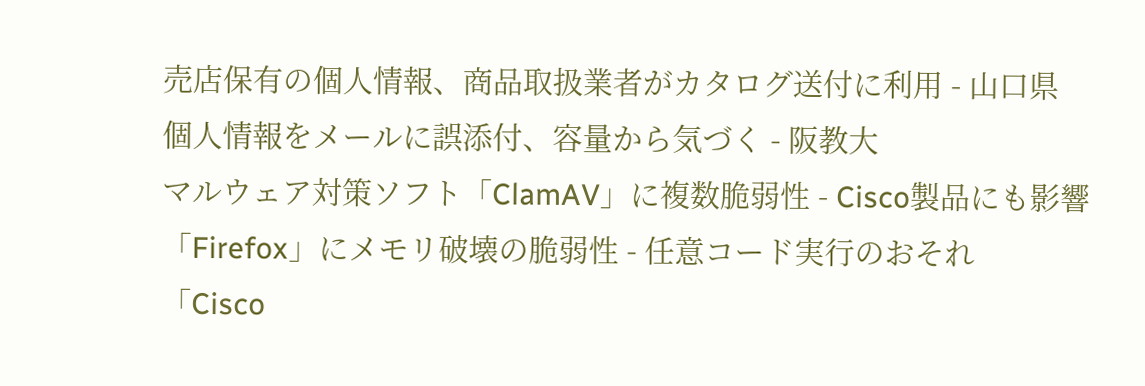売店保有の個人情報、商品取扱業者がカタログ送付に利用 - 山口県
個人情報をメールに誤添付、容量から気づく - 阪教大
マルウェア対策ソフト「ClamAV」に複数脆弱性 - Cisco製品にも影響
「Firefox」にメモリ破壊の脆弱性 - 任意コード実行のおそれ
「Cisco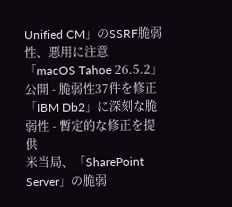Unified CM」のSSRF脆弱性、悪用に注意
「macOS Tahoe 26.5.2」公開 - 脆弱性37件を修正
「IBM Db2」に深刻な脆弱性 - 暫定的な修正を提供
米当局、「SharePoint Server」の脆弱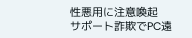性悪用に注意喚起
サポート詐欺でPC遠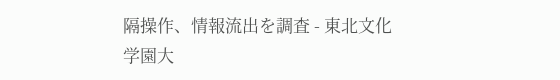隔操作、情報流出を調査 - 東北文化学園大